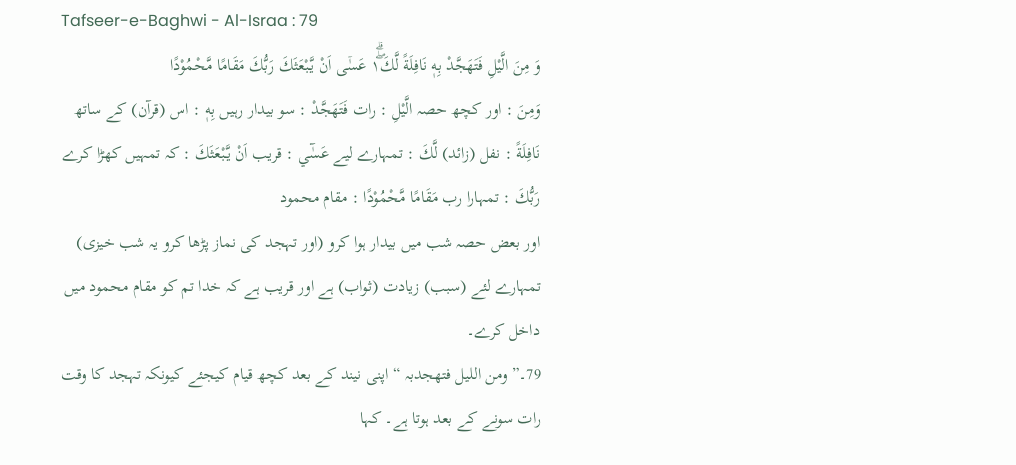Tafseer-e-Baghwi - Al-Israa : 79
وَ مِنَ الَّیْلِ فَتَهَجَّدْ بِهٖ نَافِلَةً لَّكَ١ۖۗ عَسٰۤى اَنْ یَّبْعَثَكَ رَبُّكَ مَقَامًا مَّحْمُوْدًا
وَمِنَ : اور کچھ حصہ الَّيْلِ : رات فَتَهَجَّدْ : سو بیدار رہیں بِهٖ : اس (قرآن) کے ساتھ نَافِلَةً : نفل (زائد) لَّكَ : تمہارے لیے عَسٰٓي : قریب اَنْ يَّبْعَثَكَ : کہ تمہیں کھڑا کرے رَبُّكَ : تمہارا رب مَقَامًا مَّحْمُوْدًا : مقام محمود
اور بعض حصہ شب میں بیدار ہوا کرو (اور تہجد کی نماز پڑھا کرو یہ شب خیزی) تمہارے لئے (سبب) زیادت (ثواب) ہے اور قریب ہے کہ خدا تم کو مقام محمود میں داخل کرے۔
79۔” ومن اللیل فتھجدبہ “ اپنی نیند کے بعد کچھ قیام کیجئے کیونکہ تہجد کا وقت رات سونے کے بعد ہوتا ہے۔ کہا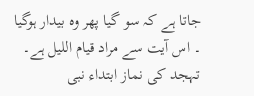جاتا ہے کہ سو گیا پھر وہ بیدار ہوگیا ۔ اس آیت سے مراد قیام اللیل ہے۔ تہجد کی نماز ابتداء نبی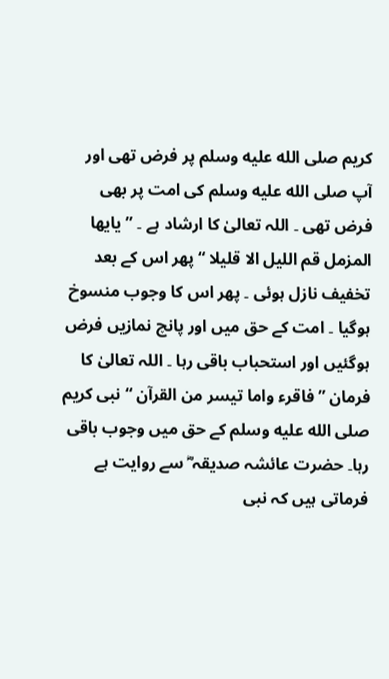کریم صلى الله عليه وسلم پر فرض تھی اور آپ صلى الله عليه وسلم کی امت پر بھی فرض تھی ۔ اللہ تعالیٰ کا ارشاد ہے ۔ ” یایھا المزمل قم اللیل الا قلیلا “ پھر اس کے بعد تخفیف نازل ہوئی ۔ پھر اس کا وجوب منسوخ ہوگیا ۔ امت کے حق میں اور پانچ نمازیں فرض ہوگئیں اور استحباب باقی رہا ۔ اللہ تعالیٰ کا فرمان ” فاقرء واما تیسر من القرآن “ نبی کریم صلى الله عليه وسلم کے حق میں وجوب باقی رہا۔ حضرت عائشہ صدیقہ ؓ سے روایت ہے فرماتی ہیں کہ نبی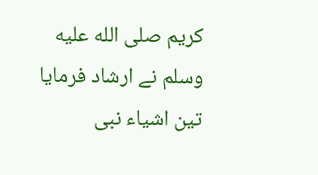کریم صلى الله عليه وسلم نے ارشاد فرمایا تین اشیاء نبی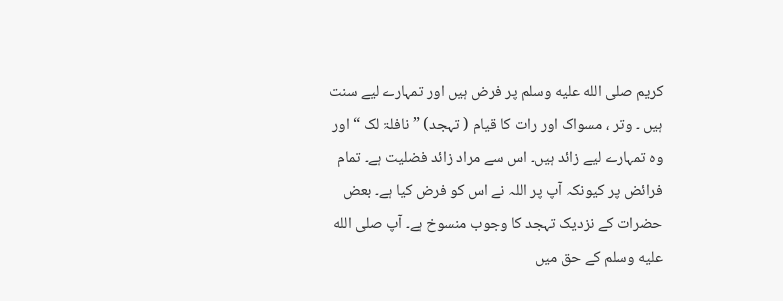کریم صلى الله عليه وسلم پر فرض ہیں اور تمہارے لیے سنت ہیں ۔ وتر ، مسواک اور رات کا قیام ( تہجد) ” نافلۃ لک “ اور وہ تمہارے لیے زائد ہیں۔ اس سے مراد زائد فضلیت ہے۔ تمام فرائض پر کیونکہ آپ پر اللہ نے اس کو فرض کیا ہے۔ بعض حضرات کے نزدیک تہجد کا وجوب منسوخ ہے۔ آپ صلى الله عليه وسلم کے حق میں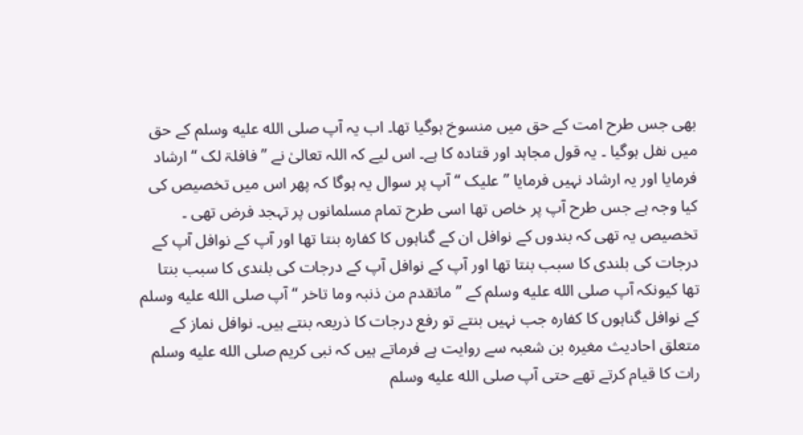بھی جس طرح امت کے حق میں منسوخ ہوگیا تھا۔ اب یہ آپ صلى الله عليه وسلم کے حق میں نفل ہوگیا ۔ یہ قول مجاہد اور قتادہ کا ہے۔ اس لیے کہ اللہ تعالیٰ نے ” فافلۃ لک “ ارشاد فرمایا اور یہ ارشاد نہیں فرمایا ” علیک “ آپ پر سوال یہ ہوگا کہ پھر اس میں تخصیص کی کیا وجہ ہے جس طرح آپ پر خاص تھا اسی طرح تمام مسلمانوں پر تہجد فرض تھی ۔ تخصیص یہ تھی کہ بندوں کے نوافل ان کے گناہوں کا کفارہ بنتا تھا اور آپ کے نوافل آپ کے درجات کی بلندی کا سبب بنتا تھا اور آپ کے نوافل آپ کے درجات کی بلندی کا سبب بنتا تھا کیونکہ آپ صلى الله عليه وسلم کے ” ماتقدم من ذنبہ وما تاخر “ آپ صلى الله عليه وسلم کے نوافل گناہوں کا کفارہ جب نہیں بنتے تو رفع درجات کا ذریعہ بنتے ہیں۔ نوافل نماز کے متعلق احادیث مغیرہ بن شعبہ سے روایت ہے فرماتے ہیں کہ نبی کریم صلى الله عليه وسلم رات کا قیام کرتے تھے حتی آپ صلى الله عليه وسلم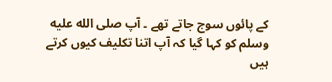کے پائوں سوج جاتے تھے ۔ آپ صلى الله عليه وسلم کو کہا گیا کہ آپ اتنا تکلیف کیوں کرتے ہیں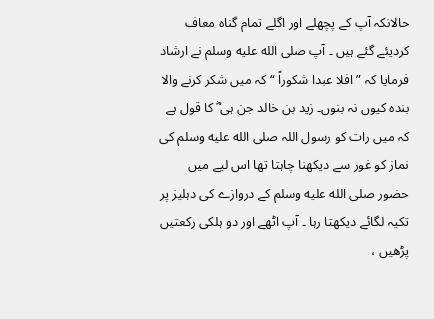حالانکہ آپ کے پچھلے اور اگلے تمام گناہ معاف کردیئے گئے ہیں ۔ آپ صلى الله عليه وسلم نے ارشاد فرمایا کہ ” افلا عبدا شکوراً “ کہ میں شکر کرنے والا بندہ کیوں نہ بنوں۔ زید بن خالد جن ہی ؓ کا قول ہے کہ میں رات کو رسول اللہ صلى الله عليه وسلم کی نماز کو غور سے دیکھنا چاہتا تھا اس لیے میں حضور صلى الله عليه وسلم کے دروازے کی دہلیز پر تکیہ لگائے دیکھتا رہا ۔ آپ اٹھے اور دو ہلکی رکعتیں پڑھیں ،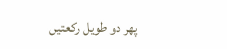پھر دو طویل رکعتیں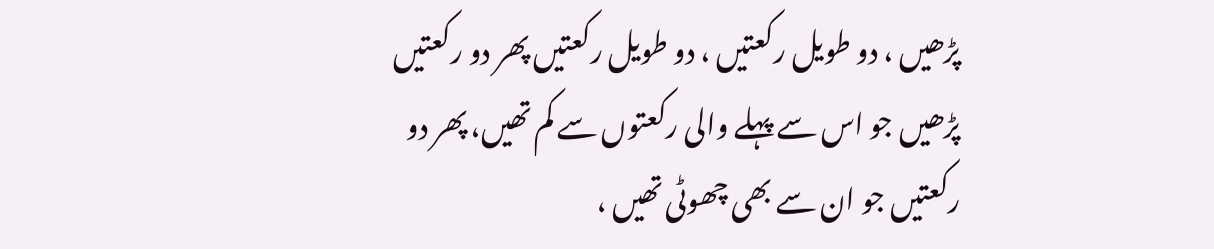پڑھیں ، دو طویل رکعتیں ، دو طویل رکعتیں پھر دو رکعتیں پڑھیں جو اس سے پہلے والی رکعتوں سے کم تھیں، پھر دو رکعتیں جو ان سے بھی چھوٹی تھیں ،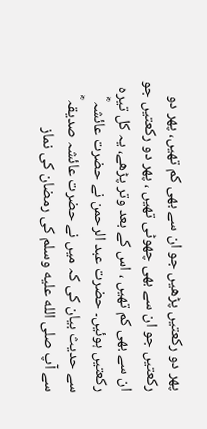پھر دو رکعتیں پڑھیں جو ان سے بھی کم تھیں، پھر دو رکعتیں جو ان سے بھی چھوٹی تھیں ، پھر دو رکعتیں جو ان سے بھی کم تھیں ، اس کے بعد وتر پڑھے، یہ کل تیرہ رکعتیں ہوئیں۔ حضرت عبد الرحمن نے حضرت عائشہ ؓ سے حدیث بیان کی کہ میں نے حضرت عائشہ صدیقہ ؓ سے آپ صلى الله عليه وسلم کی رمضان کی نماز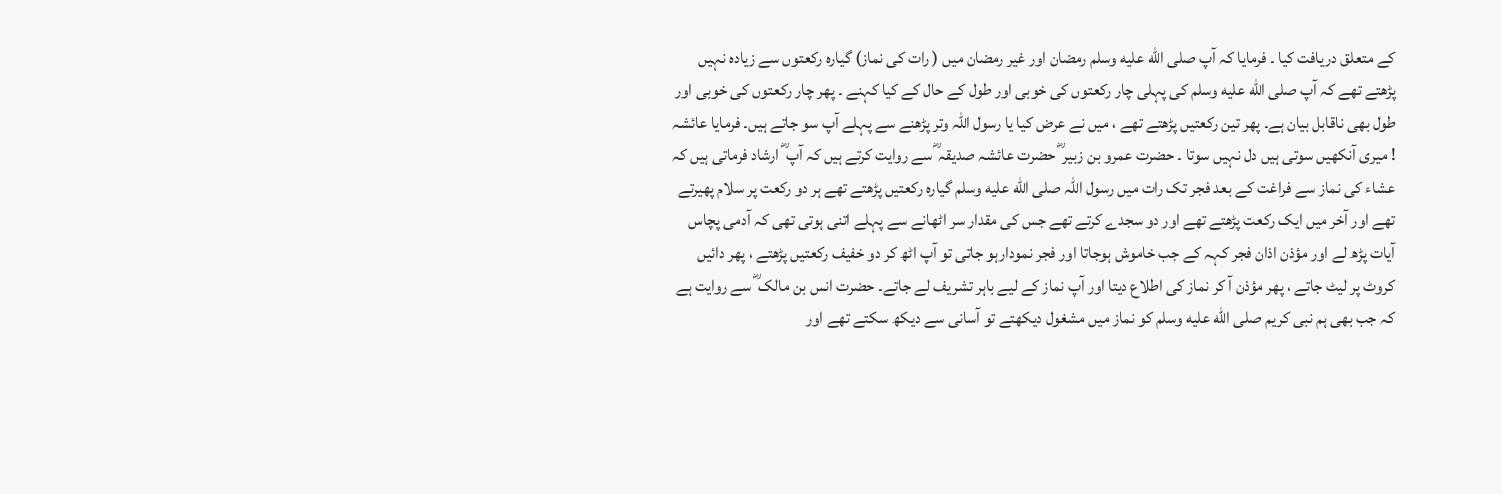کے متعلق دریافت کیا ۔ فرمایا کہ آپ صلى الله عليه وسلم رمضان اور غیر رمضان میں ( رات کی نماز) گیارہ رکعتوں سے زیادہ نہیں پڑھتے تھے کہ آپ صلى الله عليه وسلم کی پہلی چار رکعتوں کی خوبی اور طول کے حال کے کیا کہنے ۔ پھر چار رکعتوں کی خوبی اور طول بھی ناقابل بیان ہے۔ پھر تین رکعتیں پڑھتے تھے ، میں نے عرض کیا یا رسول اللہ وتر پڑھنے سے پہلے آپ سو جاتے ہیں۔ فرمایا عائشہ ! میری آنکھیں سوتی ہیں دل نہیں سوتا ۔ حضرت عمرو بن زبیر ؓ حضرت عائشہ صدیقہ ؓ سے روایت کرتے ہیں کہ آپ ؓ ارشاد فرماتی ہیں کہ عشاء کی نماز سے فراغت کے بعد فجر تک رات میں رسول اللہ صلى الله عليه وسلم گیارہ رکعتیں پڑھتے تھے ہر دو رکعت پر سلام پھیرتے تھے اور آخر میں ایک رکعت پڑھتے تھے اور دو سجدے کرتے تھے جس کی مقدار سر اٹھانے سے پہلے اتنی ہوتی تھی کہ آدمی پچاس آیات پڑھ لے اور مؤذن اذان فجر کہہ کے جب خاموش ہوجاتا اور فجر نمودارہو جاتی تو آپ اٹھ کر دو خفیف رکعتیں پڑھتے ، پھر دائیں کروٹ پر لیٹ جاتے ، پھر مؤذن آ کر نماز کی اطلاع دیتا اور آپ نماز کے لیے باہر تشریف لے جاتے۔ حضرت انس بن مالک ؓ سے روایت ہے کہ جب بھی ہم نبی کریم صلى الله عليه وسلم کو نماز میں مشغول دیکھتے تو آسانی سے دیکھ سکتے تھے اور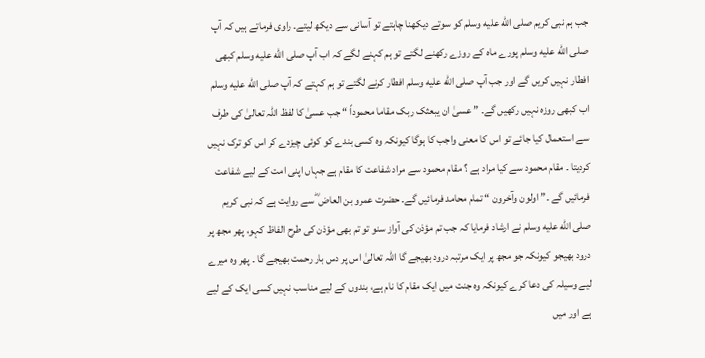جب ہم نبی کریم صلى الله عليه وسلم کو سوتے دیکھنا چاہتے تو آسانی سے دیکھ لیتے۔ راوی فرماتے ہیں کہ آپ صلى الله عليه وسلم پورے ماہ کے روزے رکھنے لگتے تو ہم کہنے لگے کہ اب آپ صلى الله عليه وسلم کبھی افطار نہیں کریں گے اور جب آپ صلى الله عليه وسلم افطار کرنے لگتے تو ہم کہتے کہ آپ صلى الله عليه وسلم اب کبھی روزہ نہیں رکھیں گے۔ ” عسیٰ ان یبعثک ربک مقاما محموداً “ جب عسیٰ کا لفظ اللہ تعالیٰ کی طرف سے استعمال کیا جائے تو اس کا معنی واجب کا ہوگا کیونکہ وہ کسی بندے کو کوئی چیزدے کر اس کو ترک نہیں کردیتا ۔ مقام محمود سے کیا مراد ہے ؟ مقام محمود سے مراد شفاعت کا مقام ہے جہاں اپنی امت کے لیے شفاعت فرمائیں گے ۔” اولون وآخرون “ تمام محامد فرمائیں گے۔ حضرت عمرو بن العاض ؓ سے روایت ہے کہ نبی کریم صلى الله عليه وسلم نے ارشاد فرمایا کہ جب تم مؤذن کی آواز سنو تو تم بھی مؤذن کی طرح الفاظ کہو، پھر مجھ پر درود بھیجو کیونکہ جو مجھ پر ایک مرتبہ درود بھیجے گا اللہ تعالیٰ اس پر دس بار رحمت بھیجے گا ۔ پھر وہ میرے لیے وسیلہ کی دعا کرے کیونکہ وہ جنت میں ایک مقام کا نام ہے، بندوں کے لیے مناسب نہیں کسی ایک کے لیے ہے اور میں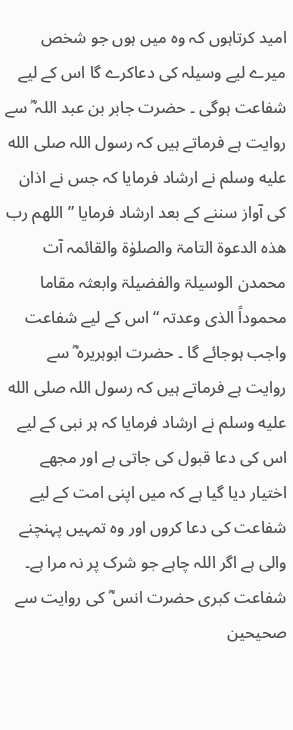امید کرتاہوں کہ وہ میں ہوں جو شخص میرے لیے وسیلہ کی دعاکرے گا اس کے لیے شفاعت ہوگی ۔ حضرت جابر بن عبد اللہ ؓ سے روایت ہے فرماتے ہیں کہ رسول اللہ صلى الله عليه وسلم نے ارشاد فرمایا کہ جس نے اذان کی آواز سننے کے بعد ارشاد فرمایا ” اللھم رب ھذہ الدعوۃ التامۃ والصلوٰۃ والقائمہ آت محمدن الوسیلۃ والفضیلۃ وابعثہ مقاما محموداً الذی وعدتہ “ اس کے لیے شفاعت واجب ہوجائے گا ۔ حضرت ابوہریرہ ؓ سے روایت ہے فرماتے ہیں کہ رسول اللہ صلى الله عليه وسلم نے ارشاد فرمایا کہ ہر نبی کے لیے اس کی دعا قبول کی جاتی ہے اور مجھے اختیار دیا گیا ہے کہ میں اپنی امت کے لیے شفاعت کی دعا کروں اور وہ تمہیں پہنچنے والی ہے اگر اللہ چاہے جو شرک پر نہ مرا ہے۔ شفاعت کبری حضرت انس ؓ کی روایت سے صحیحین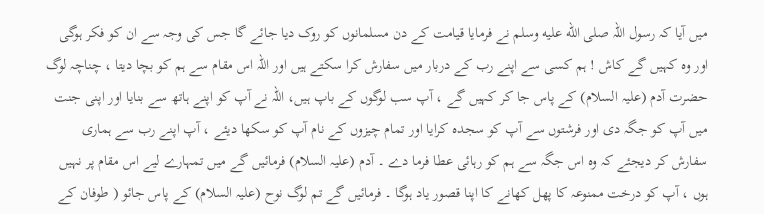میں آیا کہ رسول اللہ صلى الله عليه وسلم نے فرمایا قیامت کے دن مسلمانوں کو روک دیا جائے گا جس کی وجہ سے ان کو فکر ہوگی اور وہ کہیں گے کاش ! ہم کسی سے اپنے رب کے دربار میں سفارش کرا سکتے ہیں اور اللہ اس مقام سے ہم کو بچا دیتا ، چناچہ لوگ حضرت آدم (علیہ السلام) کے پاس جا کر کہیں گے ، آپ سب لوگوں کے باپ ہیں، اللہ نے آپ کو اپنے ہاتھ سے بنایا اور اپنی جنت میں آپ کو جگہ دی اور فرشتوں سے آپ کو سجدہ کرایا اور تمام چیزوں کے نام آپ کو سکھا دیئے ، آپ اپنے رب سے ہماری سفارش کر دیجئے کہ وہ اس جگہ سے ہم کو رہائی عطا فرما دے ۔ آدم (علیہ السلام) فرمائیں گے میں تمہارے لیے اس مقام پر نہیں ہوں ، آپ کو درخت ممنوعہ کا پھل کھانے کا اپنا قصور یاد ہوگا ۔ فرمائیں گے تم لوگ نوح (علیہ السلام) کے پاس جائو ( طوفان کے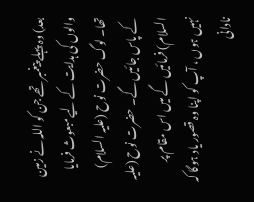بعد) وہ پہلے پیغمبر تھے جن کو اللہ نے زمین والوں کی ہدایت کے لیے مبعوث فرمایا تھا۔ لوگ حضرت نوح (علیہ السلام) کے پاس جائیں گے۔ حضرت نوح (علیہ السلام) فرمائیں گے میں اس مقام پر نہیں ہوں ، آپ کو اپنا وہ قصور یاد ہوگا کہ نادانی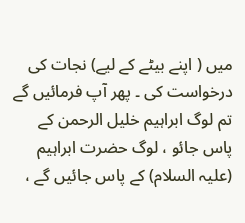میں ( اپنے بیٹے کے لیے) نجات کی درخواست کی ۔ پھر آپ فرمائیں گے تم لوگ ابراہیم خلیل الرحمن کے پاس جائو ، لوگ حضرت ابراہیم (علیہ السلام) کے پاس جائیں گے ،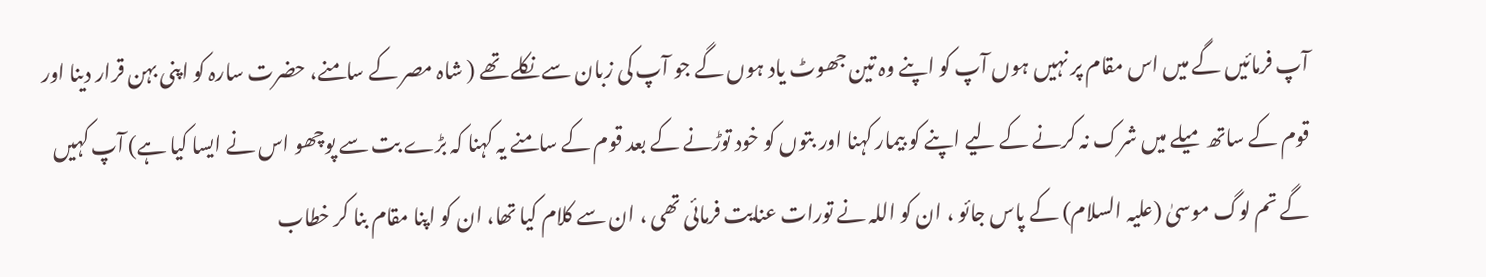آپ فرمائیں گے میں اس مقام پر نہیں ہوں آپ کو اپنے وہ تین جھوٹ یاد ہوں گے جو آپ کی زبان سے نکلے تھے ( شاہ مصر کے سامنے، حضرت سارہ کو اپنی بہن قرار دینا اور قوم کے ساتھ میلے میں شرک نہ کرنے کے لیے اپنے کو بیمار کہنا اور بتوں کو خود توڑنے کے بعد قوم کے سامنے یہ کہنا کہ بڑے بت سے پوچھو اس نے ایسا کیا ہے) آپ کہیں گے تم لوگ موسیٰ (علیہ السلام) کے پاس جائو ، ان کو اللہ نے تورات عنایت فرمائی تھی ، ان سے کلام کیا تھا، ان کو اپنا مقام بنا کر خطاب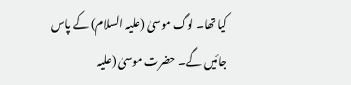کیا تھا۔ لوگ موسیٰ (علیہ السلام) کے پاس جائیں گے۔ حضرت موسیٰ (علیہ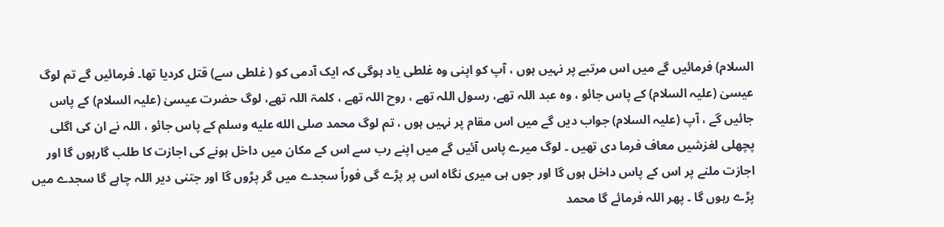السلام) فرمائیں گے میں اس مرتبے پر نہیں ہوں ، آپ کو اپنی وہ غلطی یاد ہوگی کہ ایک آدمی کو ( غلطی سے) قتل کردیا تھا۔ فرمائیں گے تم لوگ عیسیٰ (علیہ السلام) کے پاس جائو ، وہ عبد اللہ تھے، رسول اللہ تھے ، روح اللہ تھے ، کلمۃ اللہ تھے، لوگ حضرت عیسیٰ (علیہ السلام) کے پاس جائیں گے ، آپ (علیہ السلام) جواب دیں گے میں اس مقام پر نہیں ہوں ، تم لوگ محمد صلى الله عليه وسلم کے پاس جائو ، اللہ نے ان کی اگلی پچھلی لغزشیں معاف فرما دی تھیں ۔ لوگ میرے پاس آئیں گے میں اپنے رب سے اس کے مکان میں داخل ہونے کی اجازت کا طلب گارہوں گا اور اجازت ملنے پر اس کے پاس داخل ہوں گا اور جوں ہی میری نگاہ اس پر پڑے گی فوراً سجدے میں گر پڑوں گا اور جتنی دیر اللہ چاہے گا سجدے میں پڑے رہوں گا ۔ پھر اللہ فرمائے گا محمد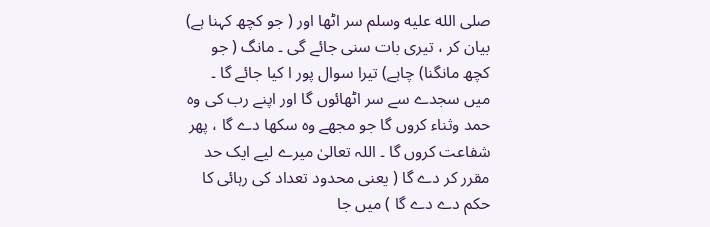صلى الله عليه وسلم سر اٹھا اور ( جو کچھ کہنا ہے) بیان کر ، تیری بات سنی جائے گی ۔ مانگ ( جو کچھ مانگنا) چاہے) تیرا سوال پور ا کیا جائے گا ۔ میں سجدے سے سر اٹھائوں گا اور اپنے رب کی وہ حمد وثناء کروں گا جو مجھے وہ سکھا دے گا ، پھر شفاعت کروں گا ۔ اللہ تعالیٰ میرے لیے ایک حد مقرر کر دے گا ( یعنی محدود تعداد کی رہائی کا حکم دے دے گا ) میں جا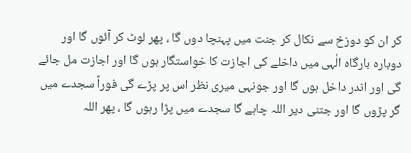کر ان کو دوزخ سے نکال کر جنت میں پہنچا دوں گا ، پھر لوٹ کر آئوں گا اور دوبارہ بارگاہ الٰہی میں داخلے کی اجازت کا خواستگار ہوں گا اور اجازت مل جائے گی اور اندر داخل ہوں گا اور جونہی میری نظر اس پر پڑے گی فوراً سجدے میں گر پڑوں گا اور جتنی دیر اللہ چاہے گا سجدے میں پڑا رہوں گا ، پھر اللہ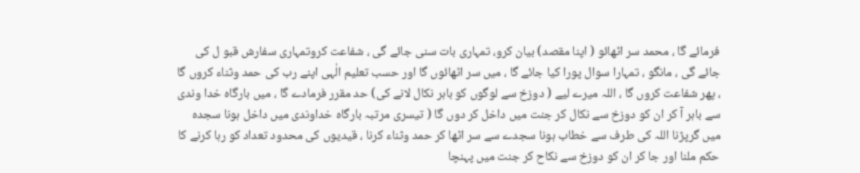فرمائے گا ، محمد سر اٹھائو ( اپنا مقصد) بیان کرو، تمہاری بات سنی جائے گی ، شفاعت کروتمہاری سفارش قبو ل کی جائے گی ، مانگو ، تمہارا سوال پورا کیا جائے گا ، میں سر اٹھائوں گا اور حسب تعلیم الٰہی اپنے رب کی حمد وثناء کروں گا ، پھر شفاعت کروں گا ، اللہ میرے لیے ( دوزخ سے لوگوں کو باہر نکال لانے کی) حد مقرر فرمادے گا ، میں بارگاہ خدا وندی سے باہر آ کر ان کو دوزخ سے نکال کر جنت میں داخل کر دوں گا ( تیسری مرتبہ بارگاہ خداوندی میں داخل ہونا سجدہ میں گرپڑنا اللہ کی طرف سے خطاب ہونا سجدے سے سر اٹھا کر حمد وثناء کرنا ، قیدیوں کی محدود تعداد کو رہا کرنے کا حکم ملنا اور جا کر ان کو دوزخ سے نکاح کر جنت میں پہنچا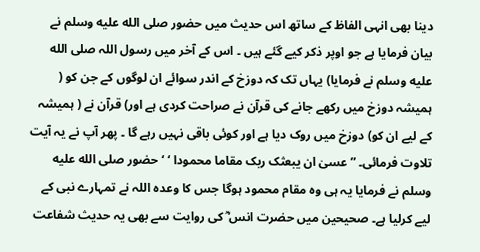دینا بھی انہی الفاظ کے ساتھ اس حدیث میں حضور صلى الله عليه وسلم نے بیان فرمایا ہے جو اوپر ذکر کیے گئے ہیں ۔ اس کے آخر میں رسول اللہ صلى الله عليه وسلم نے فرمایا) یہاں تک کہ دوزخ کے اندر سوائے ان لوگوں کے جن کو ( ہمیشہ دوزخ میں رکھے جانے کی قرآن نے صراحت کردی ہے اور) قرآن نے ( ہمیشہ کے لیے ان کو) دوزخ میں روک دیا ہے اور کوئی باقی نہیں رہے گا ۔ پھر آپ نے یہ آیت تلاوت فرمائی۔ ” عسیٰ ان یبعثک ربک مقاما محمودا ‘ ‘ حضور صلى الله عليه وسلم نے فرمایا یہ ہی وہ مقام محمود ہوگا جس کا وعدہ اللہ نے تمہارے نبی کے لیے کرلیا ہے۔ صحیحین میں حضرت انس ؓ کی روایت سے بھی یہ حدیث شفاعت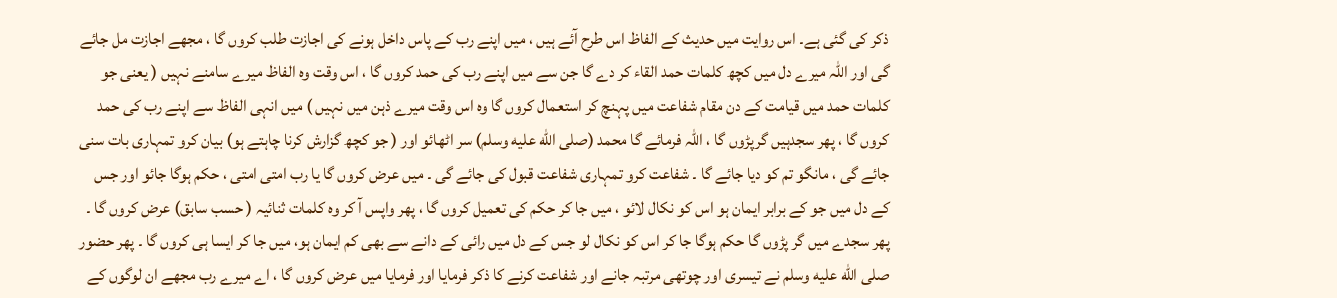ذکر کی گئی ہے۔ اس روایت میں حدیث کے الفاظ اس طرح آئے ہیں ، میں اپنے رب کے پاس داخل ہونے کی اجازت طلب کروں گا ، مجھے اجازت مل جائے گی اور اللہ میرے دل میں کچھ کلمات حمد القاء کر دے گا جن سے میں اپنے رب کی حمد کروں گا ، اس وقت وہ الفاظ میرے سامنے نہیں ( یعنی جو کلمات حمد میں قیامت کے دن مقام شفاعت میں پہنچ کر استعمال کروں گا وہ اس وقت میرے ذہن میں نہیں ) میں انہی الفاظ سے اپنے رب کی حمد کروں گا ، پھر سجدہیں گرپڑوں گا ، اللہ فرمائے گا محمد (صلى الله عليه وسلم) سر اٹھائو اور ( جو کچھ گزارش کرنا چاہتے ہو) بیان کرو تمہاری بات سنی جائے گی ، مانگو تم کو دیا جائے گا ۔ شفاعت کرو تمہاری شفاعت قبول کی جائے گی ۔ میں عرض کروں گا یا رب امتی امتی ، حکم ہوگا جائو اور جس کے دل میں جو کے برابر ایمان ہو اس کو نکال لائو ، میں جا کر حکم کی تعمیل کروں گا ، پھر واپس آ کر وہ کلمات ثنائیہ ( حسب سابق) عرض کروں گا ۔ پھر سجدے میں گر پڑوں گا حکم ہوگا جا کر اس کو نکال لو جس کے دل میں رائی کے دانے سے بھی کم ایمان ہو، میں جا کر ایسا ہی کروں گا ۔ پھر حضور صلى الله عليه وسلم نے تیسری اور چوتھی مرتبہ جانے اور شفاعت کرنے کا ذکر فرمایا اور فرمایا میں عرض کروں گا ، اے میرے رب مجھے ان لوگوں کے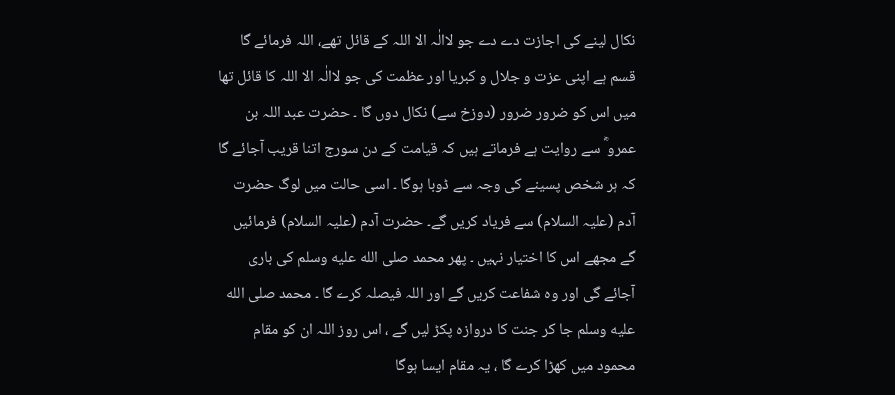نکال لینے کی اجازت دے دے جو لاالٰہ الا اللہ کے قائل تھے، اللہ فرمائے گا قسم ہے اپنی عزت و جلال و کبریا اور عظمت کی جو لاالٰہ الا اللہ کا قائل تھا میں اس کو ضرور ضرور (دوزخ سے) نکال دوں گا ۔ حضرت عبد اللہ بن عمرو ؓ سے روایت ہے فرماتے ہیں کہ قیامت کے دن سورج اتنا قریب آجائے گا کہ ہر شخص پسینے کی وجہ سے ڈوبا ہوگا ۔ اسی حالت میں لوگ حضرت آدم (علیہ السلام) سے فریاد کریں گے۔ حضرت آدم (علیہ السلام) فرمائیں گے مجھے اس کا اختیار نہیں ۔ پھر محمد صلى الله عليه وسلم کی باری آجائے گی اور وہ شفاعت کریں گے اور اللہ فیصلہ کرے گا ۔ محمد صلى الله عليه وسلم جا کر جنت کا دروازہ پکڑ لیں گے ، اس روز اللہ ان کو مقام محمود میں کھڑا کرے گا ، یہ مقام ایسا ہوگا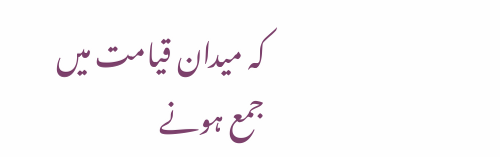کہ میدان قیامت میں جمع ہونے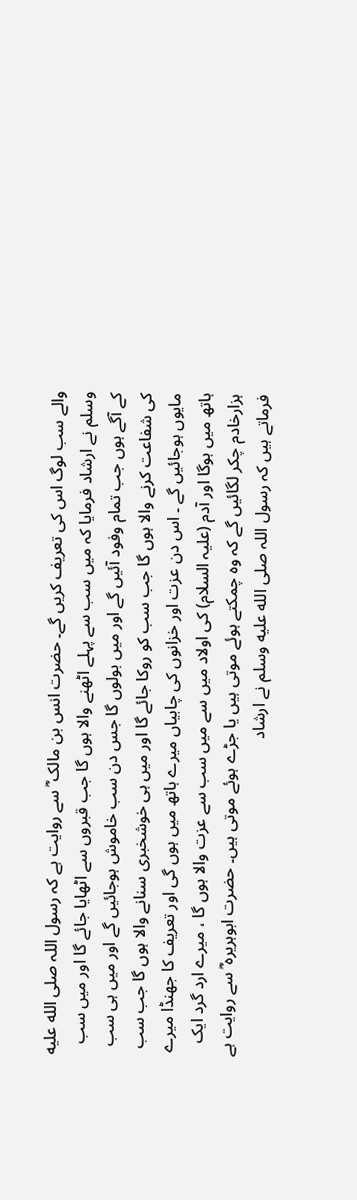والے سب لوگ اس کی تعریف کریں گے۔ حضرت انس بن مالک ؓ سے روایت ہے کہ رسول اللہ صلى الله عليه وسلم نے ارشاد فرمایا کہ میں سب سے پہلے اٹھنے والا ہوں گا جب قبروں سے اٹھایا جائے گا اور میں سب کے آگے ہوں جب تمام وفود آئیں گے اور میں بولوں گا جس دن سب خاموش ہوجائیں گے اور میں ہی سب کی شفاعت کرنے والا ہوں گا جب سب کو روکا جائے گا اور میں ہی خوشخبری سنانے والا ہوں گا جب سب مایوں ہوجائیں گے ۔ اس دن عزت اور خزانوں کی چابیاں میرے ہاتھ میں ہوں گی اور تعریف کا جھنڈا میرے ہاتھ میں ہوگا اور آدم (علیہ السلام) کی اولاد میں سے میں سب سے عزت والا ہوں گا ، میرے ارد گرد ایک ہزارخادم چکر لگائیں گے کہ وہ چمکتے ہوئے موتی ہیں یا جڑے ہوئے موتی ہیں۔ حضرت ابوہریرہ ؓ سے روایت ہے فرماتے ہیں کہ رسول اللہ صلى الله عليه وسلم نے ارشاد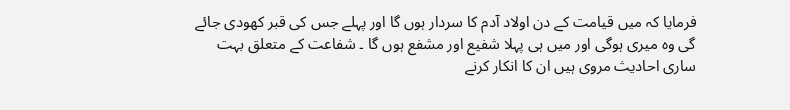فرمایا کہ میں قیامت کے دن اولاد آدم کا سردار ہوں گا اور پہلے جس کی قبر کھودی جائے گی وہ میری ہوگی اور میں ہی پہلا شفیع اور مشفع ہوں گا ۔ شفاعت کے متعلق بہت ساری احادیث مروی ہیں ان کا انکار کرنے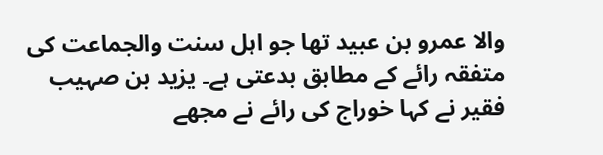والا عمرو بن عبید تھا جو اہل سنت والجماعت کی متفقہ رائے کے مطابق بدعتی ہے۔ یزید بن صہیب فقیر نے کہا خوراج کی رائے نے مجھے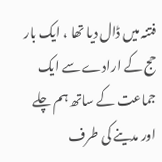فتنہ میں ڈال دیا تھا ، ایک بار حج کے ارادے سے ایک جماعت کے ساتھ ہم چلے اور مدینے کی طرف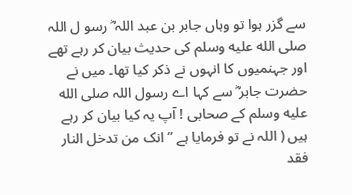سے گزر ہوا تو وہاں جابر بن عبد اللہ ؓ رسو ل اللہ صلى الله عليه وسلم کی حدیث بیان کر رہے تھے اور جہنمیوں کا انہوں نے ذکر کیا تھا۔ میں نے حضرت جابر ؓ سے کہا اے رسول اللہ صلى الله عليه وسلم کے صحابی ! آپ یہ کیا بیان کر رہے ہیں ( اللہ نے تو فرمایا ہے ” انک من تدخل النار فقد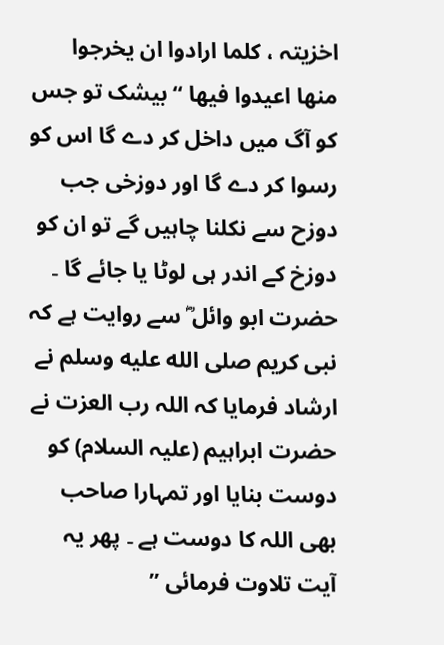اخزیتہ ، کلما ارادوا ان یخرجوا منھا اعیدوا فیھا “ بیشک تو جس کو آگ میں داخل کر دے گا اس کو رسوا کر دے گا اور دوزخی جب دوزح سے نکلنا چاہیں گے تو ان کو دوزخ کے اندر ہی لوٹا یا جائے گا ۔ حضرت ابو وائل ؓ سے روایت ہے کہ نبی کریم صلى الله عليه وسلم نے ارشاد فرمایا کہ اللہ رب العزت نے حضرت ابراہیم (علیہ السلام) کو دوست بنایا اور تمہارا صاحب بھی اللہ کا دوست ہے ۔ پھر یہ آیت تلاوت فرمائی ”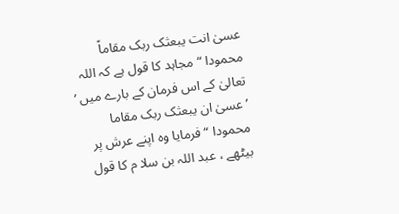عسیٰ انت یبعثک ربک مقاماً محمودا “ مجاہد کا قول ہے کہ اللہ تعالیٰ کے اس فرمان کے بارے میں ’ ’ عسیٰ ان یبعثک ربک مقاما محمودا “ فرمایا وہ اپنے عرش پر بیٹھے ، عبد اللہ بن سلا م کا قول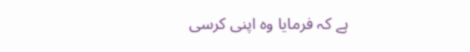ہے کہ فرمایا وہ اپنی کرسی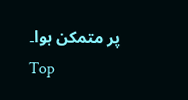پر متمکن ہوا۔
Top